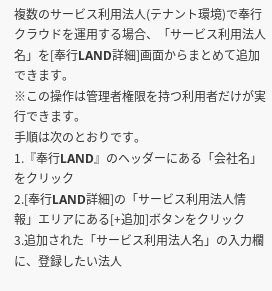複数のサービス利用法人(テナント環境)で奉行クラウドを運用する場合、「サービス利用法人名」を[奉行LAND詳細]画面からまとめて追加できます。
※この操作は管理者権限を持つ利用者だけが実行できます。
手順は次のとおりです。
1.『奉行LAND』のヘッダーにある「会社名」をクリック
2.[奉行LAND詳細]の「サービス利用法人情報」エリアにある[+追加]ボタンをクリック
3.追加された「サービス利用法人名」の入力欄に、登録したい法人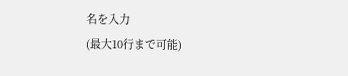名を入力
(最大10行まで可能)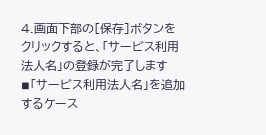4.画面下部の[保存]ボタンをクリックすると、「サービス利用法人名」の登録が完了します
◾「サービス利用法人名」を追加するケース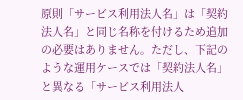原則「サービス利用法人名」は「契約法人名」と同じ名称を付けるため追加の必要はありません。ただし、下記のような運用ケースでは「契約法人名」と異なる「サービス利用法人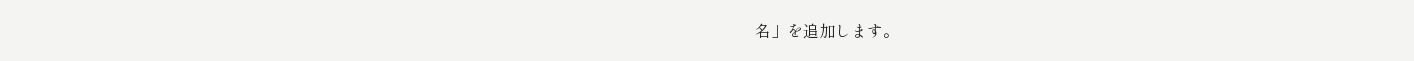名」を追加します。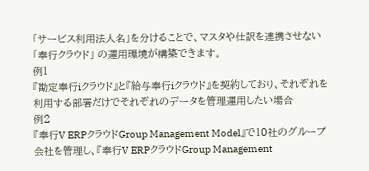「サービス利用法人名」を分けることで、マスタや仕訳を連携させない 「奉行クラウド」 の運用環境が構築できます。
例1
『勘定奉行iクラウド』と『給与奉行iクラウド』を契約しており、それぞれを利用する部署だけでそれぞれのデータを管理運用したい場合
例2
『奉行V ERPクラウドGroup Management Model』で10社のグループ会社を管理し、『奉行V ERPクラウドGroup Management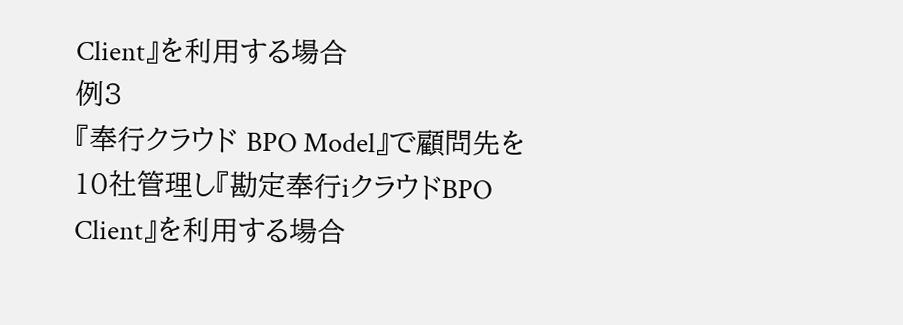Client』を利用する場合
例3
『奉行クラウド BPO Model』で顧問先を10社管理し『勘定奉行iクラウドBPO Client』を利用する場合